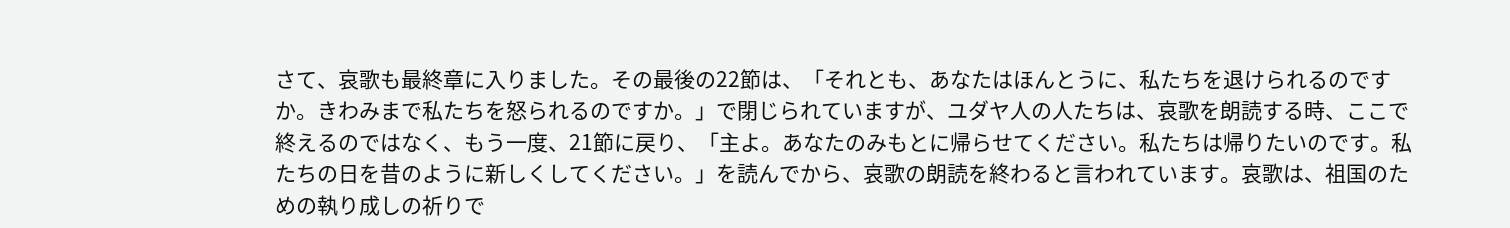さて、哀歌も最終章に入りました。その最後の22節は、「それとも、あなたはほんとうに、私たちを退けられるのですか。きわみまで私たちを怒られるのですか。」で閉じられていますが、ユダヤ人の人たちは、哀歌を朗読する時、ここで終えるのではなく、もう一度、21節に戻り、「主よ。あなたのみもとに帰らせてください。私たちは帰りたいのです。私たちの日を昔のように新しくしてください。」を読んでから、哀歌の朗読を終わると言われています。哀歌は、祖国のための執り成しの祈りで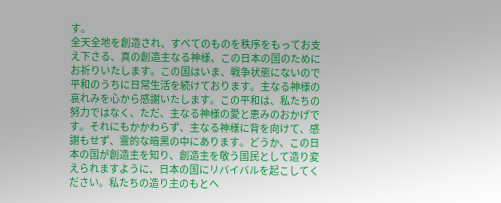す。
全天全地を創造され、すべてのものを秩序をもってお支え下さる、真の創造主なる神様、この日本の国のためにお祈りいたします。この国はいま、戦争状態にないので平和のうちに日常生活を続けております。主なる神様の哀れみを心から感謝いたします。この平和は、私たちの努力ではなく、ただ、主なる神様の愛と恵みのおかげです。それにもかかわらず、主なる神様に背を向けて、感謝もせず、霊的な暗黒の中にあります。どうか、この日本の国が創造主を知り、創造主を敬う国民として造り変えられますように、日本の国にリバイバルを起こしてください。私たちの造り主のもとへ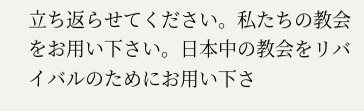立ち返らせてください。私たちの教会をお用い下さい。日本中の教会をリバイバルのためにお用い下さ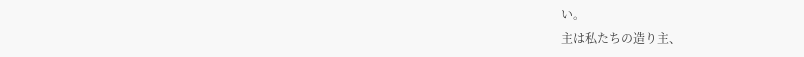い。
主は私たちの造り主、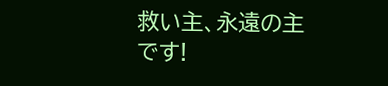救い主、永遠の主です!